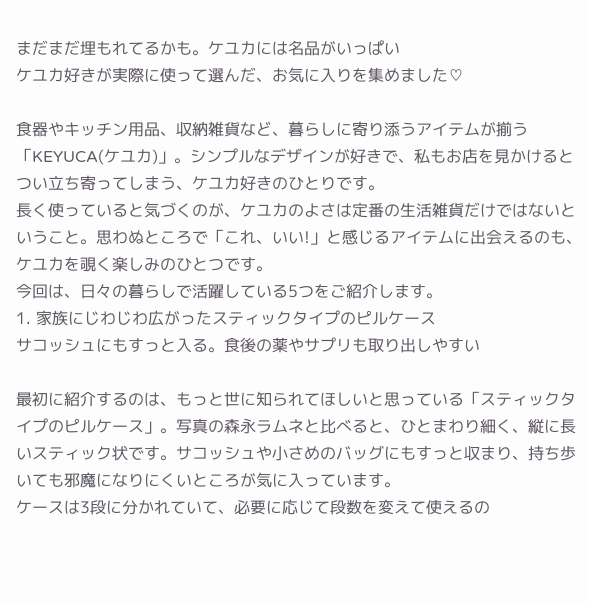まだまだ埋もれてるかも。ケユカには名品がいっぱい
ケユカ好きが実際に使って選んだ、お気に入りを集めました♡

食器やキッチン用品、収納雑貨など、暮らしに寄り添うアイテムが揃う「KEYUCA(ケユカ)」。シンプルなデザインが好きで、私もお店を見かけるとつい立ち寄ってしまう、ケユカ好きのひとりです。
長く使っていると気づくのが、ケユカのよさは定番の生活雑貨だけではないということ。思わぬところで「これ、いい!」と感じるアイテムに出会えるのも、ケユカを覗く楽しみのひとつです。
今回は、日々の暮らしで活躍している5つをご紹介します。
1. 家族にじわじわ広がったスティックタイプのピルケース
サコッシュにもすっと入る。食後の薬やサプリも取り出しやすい

最初に紹介するのは、もっと世に知られてほしいと思っている「スティックタイプのピルケース」。写真の森永ラムネと比べると、ひとまわり細く、縦に長いスティック状です。サコッシュや小さめのバッグにもすっと収まり、持ち歩いても邪魔になりにくいところが気に入っています。
ケースは3段に分かれていて、必要に応じて段数を変えて使えるの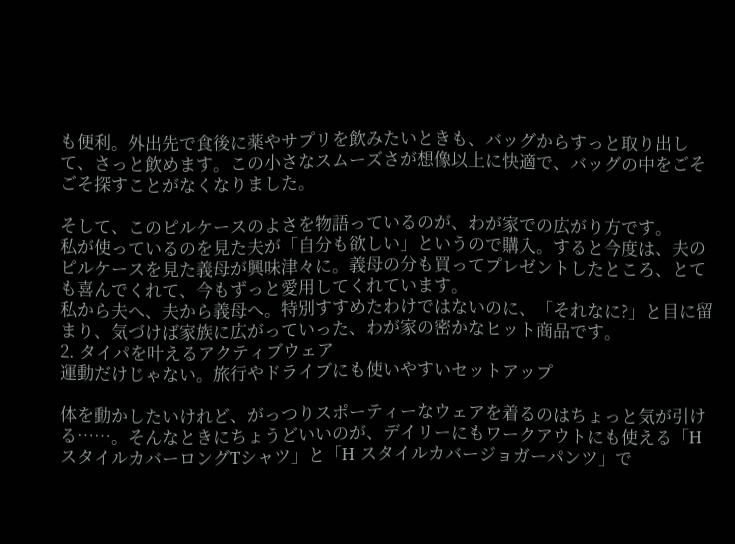も便利。外出先で食後に薬やサプリを飲みたいときも、バッグからすっと取り出して、さっと飲めます。この小さなスムーズさが想像以上に快適で、バッグの中をごそごそ探すことがなくなりました。

そして、このピルケースのよさを物語っているのが、わが家での広がり方です。
私が使っているのを見た夫が「自分も欲しい」というので購入。すると今度は、夫のピルケースを見た義母が興味津々に。義母の分も買ってプレゼントしたところ、とても喜んでくれて、今もずっと愛用してくれています。
私から夫へ、夫から義母へ。特別すすめたわけではないのに、「それなに?」と目に留まり、気づけば家族に広がっていった、わが家の密かなヒット商品です。
2. タイパを叶えるアクティブウェア
運動だけじゃない。旅行やドライブにも使いやすいセットアップ

体を動かしたいけれど、がっつりスポーティーなウェアを着るのはちょっと気が引ける……。そんなときにちょうどいいのが、デイリーにもワークアウトにも使える「H スタイルカバーロングTシャツ」と「H スタイルカバージョガーパンツ」で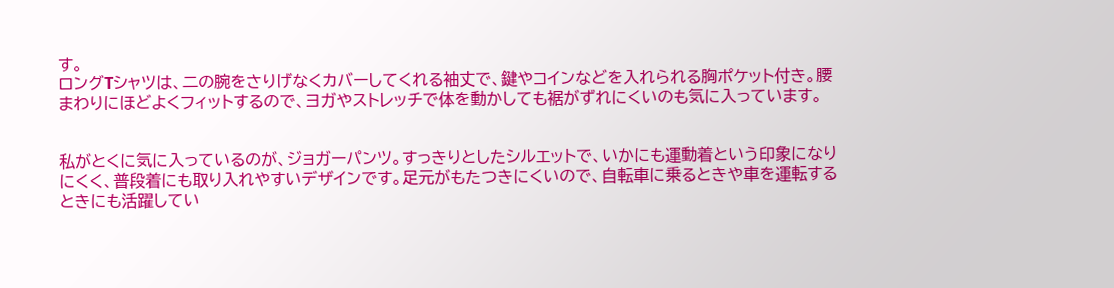す。
ロングTシャツは、二の腕をさりげなくカバーしてくれる袖丈で、鍵やコインなどを入れられる胸ポケット付き。腰まわりにほどよくフィットするので、ヨガやストレッチで体を動かしても裾がずれにくいのも気に入っています。


私がとくに気に入っているのが、ジョガーパンツ。すっきりとしたシルエットで、いかにも運動着という印象になりにくく、普段着にも取り入れやすいデザインです。足元がもたつきにくいので、自転車に乗るときや車を運転するときにも活躍してい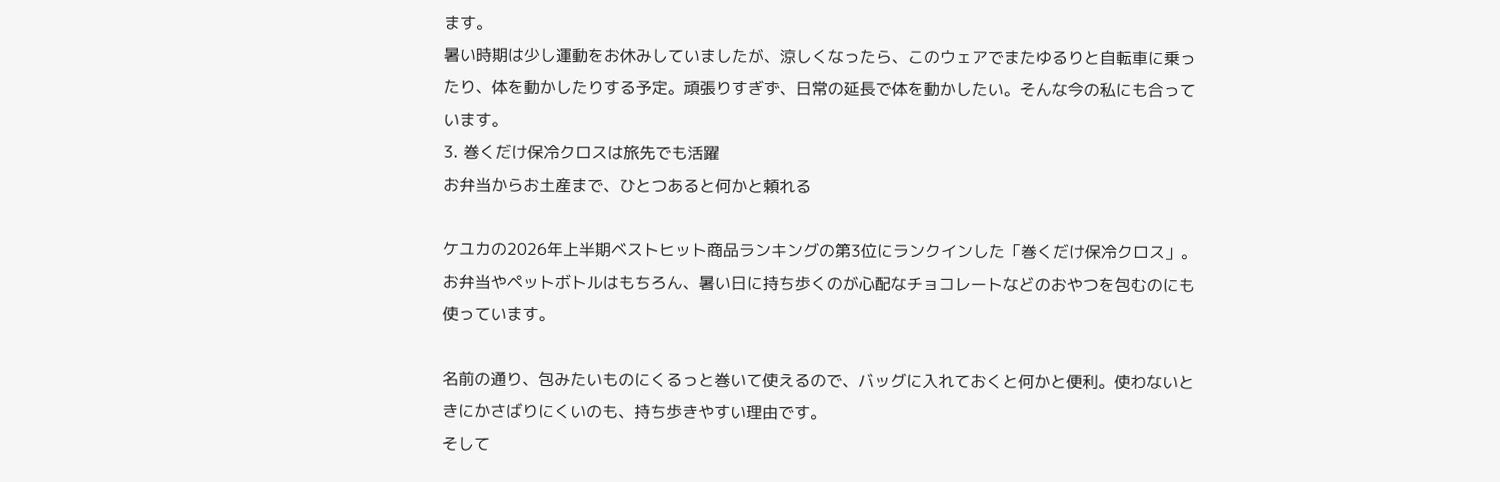ます。
暑い時期は少し運動をお休みしていましたが、涼しくなったら、このウェアでまたゆるりと自転車に乗ったり、体を動かしたりする予定。頑張りすぎず、日常の延長で体を動かしたい。そんな今の私にも合っています。
3. 巻くだけ保冷クロスは旅先でも活躍
お弁当からお土産まで、ひとつあると何かと頼れる

ケユカの2026年上半期ベストヒット商品ランキングの第3位にランクインした「巻くだけ保冷クロス」。お弁当やペットボトルはもちろん、暑い日に持ち歩くのが心配なチョコレートなどのおやつを包むのにも使っています。

名前の通り、包みたいものにくるっと巻いて使えるので、バッグに入れておくと何かと便利。使わないときにかさばりにくいのも、持ち歩きやすい理由です。
そして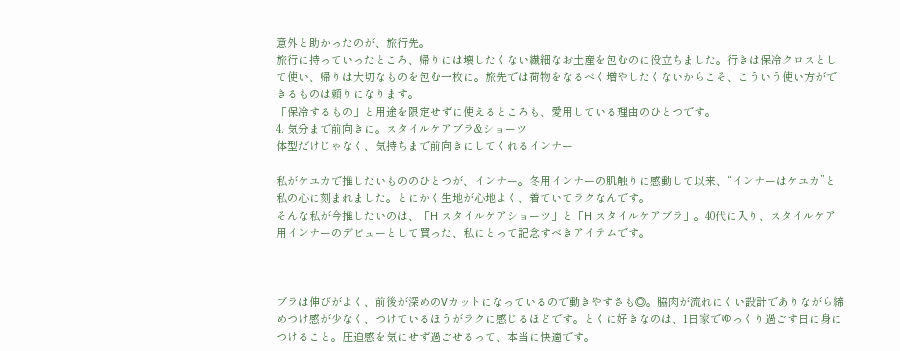意外と助かったのが、旅行先。
旅行に持っていったところ、帰りには壊したくない繊細なお土産を包むのに役立ちました。行きは保冷クロスとして使い、帰りは大切なものを包む一枚に。旅先では荷物をなるべく増やしたくないからこそ、こういう使い方ができるものは頼りになります。
「保冷するもの」と用途を限定せずに使えるところも、愛用している理由のひとつです。
4. 気分まで前向きに。スタイルケアブラ&ショーツ
体型だけじゃなく、気持ちまで前向きにしてくれるインナー

私がケユカで推したいもののひとつが、インナー。冬用インナーの肌触りに感動して以来、“インナーはケユカ”と私の心に刻まれました。とにかく生地が心地よく、着ていてラクなんです。
そんな私が今推したいのは、「H スタイルケアショーツ」と「H スタイルケアブラ」。40代に入り、スタイルケア用インナーのデビューとして買った、私にとって記念すべきアイテムです。



ブラは伸びがよく、前後が深めのVカットになっているので動きやすさも◎。脇肉が流れにくい設計でありながら締めつけ感が少なく、つけているほうがラクに感じるほどです。とくに好きなのは、1日家でゆっくり過ごす日に身につけること。圧迫感を気にせず過ごせるって、本当に快適です。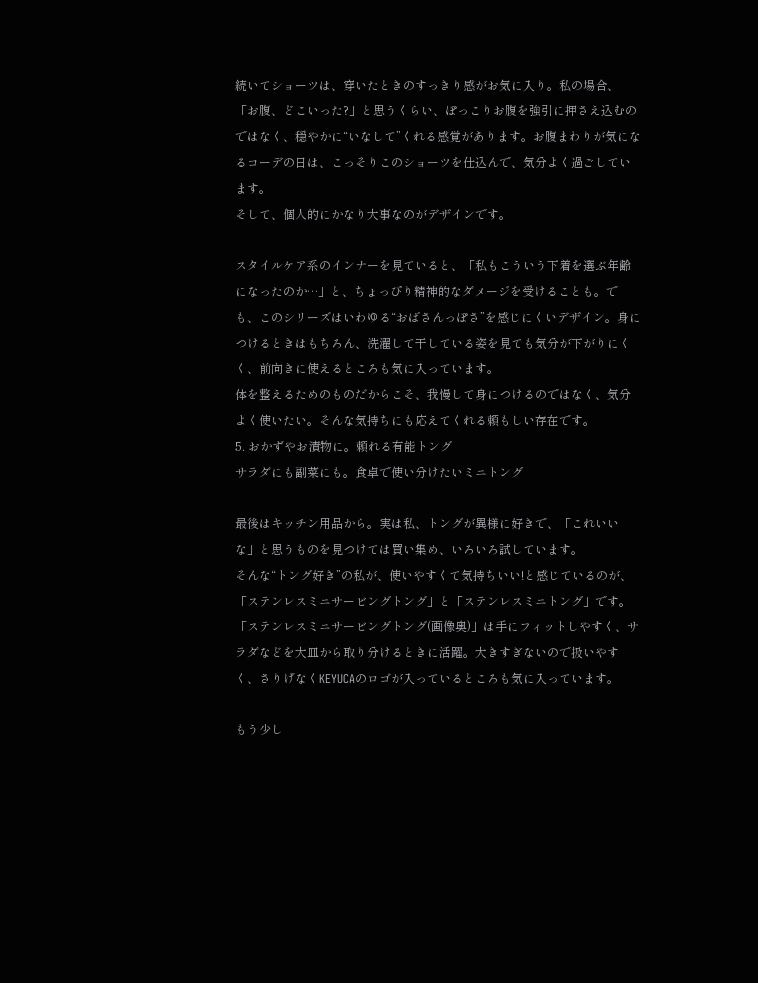続いてショーツは、穿いたときのすっきり感がお気に入り。私の場合、「お腹、どこいった?」と思うくらい、ぽっこりお腹を強引に押さえ込むのではなく、穏やかに“いなして”くれる感覚があります。お腹まわりが気になるコーデの日は、こっそりこのショーツを仕込んで、気分よく過ごしています。
そして、個人的にかなり大事なのがデザインです。

スタイルケア系のインナーを見ていると、「私もこういう下着を選ぶ年齢になったのか…」と、ちょっぴり精神的なダメージを受けることも。でも、このシリーズはいわゆる“おばさんっぽさ”を感じにくいデザイン。身につけるときはもちろん、洗濯して干している姿を見ても気分が下がりにくく、前向きに使えるところも気に入っています。
体を整えるためのものだからこそ、我慢して身につけるのではなく、気分よく使いたい。そんな気持ちにも応えてくれる頼もしい存在です。
5. おかずやお漬物に。頼れる有能トング
サラダにも副菜にも。食卓で使い分けたいミニトング

最後はキッチン用品から。実は私、トングが異様に好きで、「これいいな」と思うものを見つけては買い集め、いろいろ試しています。
そんな“トング好き”の私が、使いやすくて気持ちいい!と感じているのが、「ステンレスミニサービングトング」と「ステンレスミニトング」です。
「ステンレスミニサービングトング(画像奥)」は手にフィットしやすく、サラダなどを大皿から取り分けるときに活躍。大きすぎないので扱いやすく、さりげなくKEYUCAのロゴが入っているところも気に入っています。

もう少し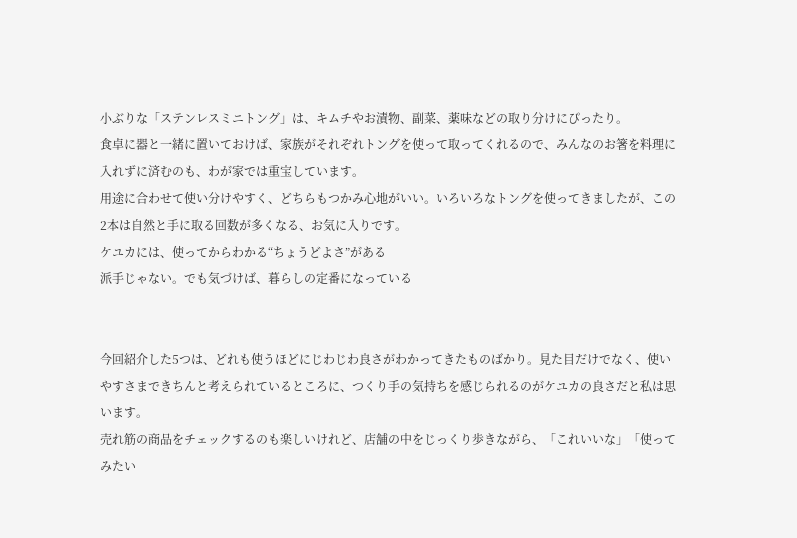小ぶりな「ステンレスミニトング」は、キムチやお漬物、副菜、薬味などの取り分けにぴったり。
食卓に器と一緒に置いておけば、家族がそれぞれトングを使って取ってくれるので、みんなのお箸を料理に入れずに済むのも、わが家では重宝しています。
用途に合わせて使い分けやすく、どちらもつかみ心地がいい。いろいろなトングを使ってきましたが、この2本は自然と手に取る回数が多くなる、お気に入りです。
ケユカには、使ってからわかる“ちょうどよさ”がある
派手じゃない。でも気づけば、暮らしの定番になっている


今回紹介した5つは、どれも使うほどにじわじわ良さがわかってきたものばかり。見た目だけでなく、使いやすさまできちんと考えられているところに、つくり手の気持ちを感じられるのがケユカの良さだと私は思います。
売れ筋の商品をチェックするのも楽しいけれど、店舗の中をじっくり歩きながら、「これいいな」「使ってみたい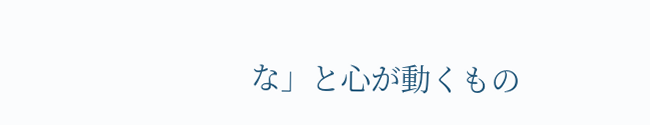な」と心が動くもの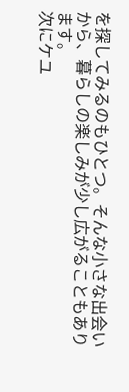を探してみるのもひとつ。そんな小さな出会いから、暮らしの楽しみが少し広がることもあります。
次にケユ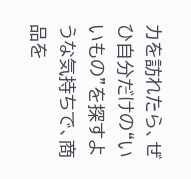カを訪れたら、ぜひ自分だけの“いいもの”を探すような気持ちで、商品を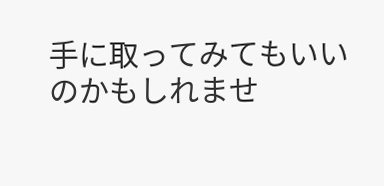手に取ってみてもいいのかもしれませ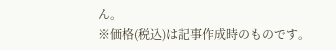ん。
※価格(税込)は記事作成時のものです。